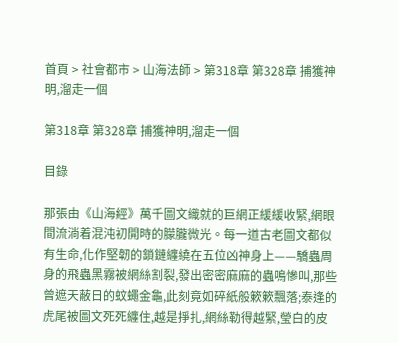首頁 > 社會都市 > 山海法師 > 第318章 第328章 捕獲神明,溜走一個

第318章 第328章 捕獲神明,溜走一個

目錄

那張由《山海經》萬千圖文織就的巨網正緩緩收緊,網眼間流淌着混沌初開時的朦朧微光。每一道古老圖文都似有生命,化作堅韌的鎖鏈纏繞在五位凶神身上——驕蟲周身的飛蟲黑霧被網絲割裂,發出密密麻麻的蟲鳴慘叫,那些曾遮天蔽日的蚊蠅金龜,此刻竟如碎紙般簌簌飄落;泰逢的虎尾被圖文死死纏住,越是掙扎,網絲勒得越緊,瑩白的皮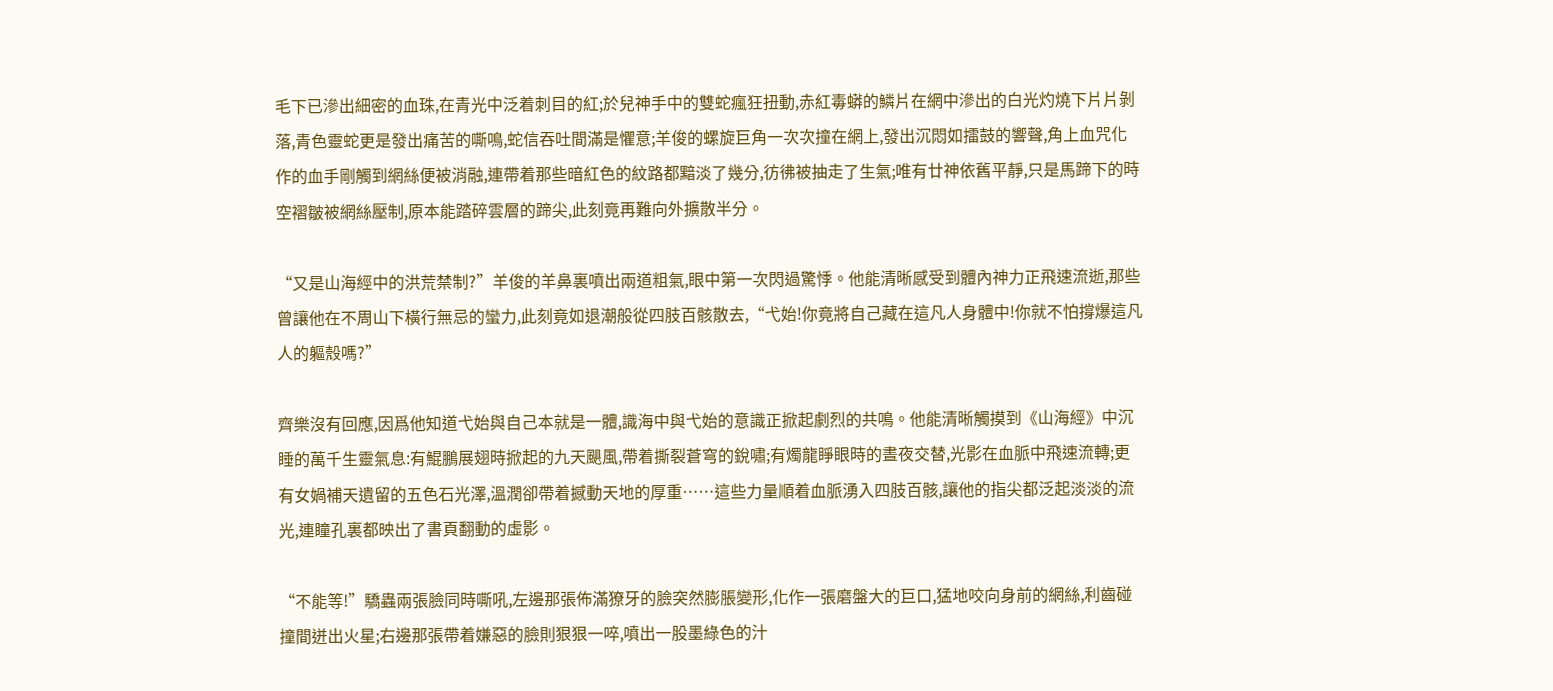毛下已滲出細密的血珠,在青光中泛着刺目的紅;於兒神手中的雙蛇瘋狂扭動,赤紅毒蟒的鱗片在網中滲出的白光灼燒下片片剝落,青色靈蛇更是發出痛苦的嘶鳴,蛇信吞吐間滿是懼意;羊俊的螺旋巨角一次次撞在網上,發出沉悶如擂鼓的響聲,角上血咒化作的血手剛觸到網絲便被消融,連帶着那些暗紅色的紋路都黯淡了幾分,彷彿被抽走了生氣;唯有廿神依舊平靜,只是馬蹄下的時空褶皺被網絲壓制,原本能踏碎雲層的蹄尖,此刻竟再難向外擴散半分。

“又是山海經中的洪荒禁制?”羊俊的羊鼻裏噴出兩道粗氣,眼中第一次閃過驚悸。他能清晰感受到體內神力正飛速流逝,那些曾讓他在不周山下橫行無忌的蠻力,此刻竟如退潮般從四肢百骸散去,“弋始!你竟將自己藏在這凡人身體中!你就不怕撐爆這凡人的軀殼嗎?”

齊樂沒有回應,因爲他知道弋始與自己本就是一體,識海中與弋始的意識正掀起劇烈的共鳴。他能清晰觸摸到《山海經》中沉睡的萬千生靈氣息:有鯤鵬展翅時掀起的九天颶風,帶着撕裂蒼穹的銳嘯;有燭龍睜眼時的晝夜交替,光影在血脈中飛速流轉;更有女媧補天遺留的五色石光澤,溫潤卻帶着撼動天地的厚重……這些力量順着血脈湧入四肢百骸,讓他的指尖都泛起淡淡的流光,連瞳孔裏都映出了書頁翻動的虛影。

“不能等!”驕蟲兩張臉同時嘶吼,左邊那張佈滿獠牙的臉突然膨脹變形,化作一張磨盤大的巨口,猛地咬向身前的網絲,利齒碰撞間迸出火星;右邊那張帶着嫌惡的臉則狠狠一啐,噴出一股墨綠色的汁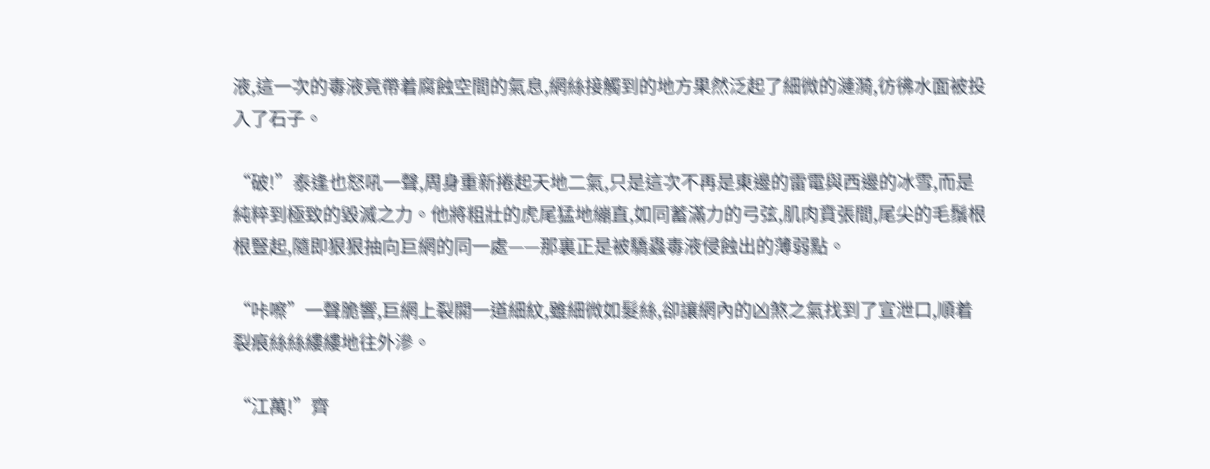液,這一次的毒液竟帶着腐蝕空間的氣息,網絲接觸到的地方果然泛起了細微的漣漪,彷彿水面被投入了石子。

“破!”泰逢也怒吼一聲,周身重新捲起天地二氣,只是這次不再是東邊的雷電與西邊的冰雪,而是純粹到極致的毀滅之力。他將粗壯的虎尾猛地繃直,如同蓄滿力的弓弦,肌肉賁張間,尾尖的毛鬚根根豎起,隨即狠狠抽向巨網的同一處——那裏正是被驕蟲毒液侵蝕出的薄弱點。

“咔嚓”一聲脆響,巨網上裂開一道細紋,雖細微如髮絲,卻讓網內的凶煞之氣找到了宣泄口,順着裂痕絲絲縷縷地往外滲。

“江萬!”齊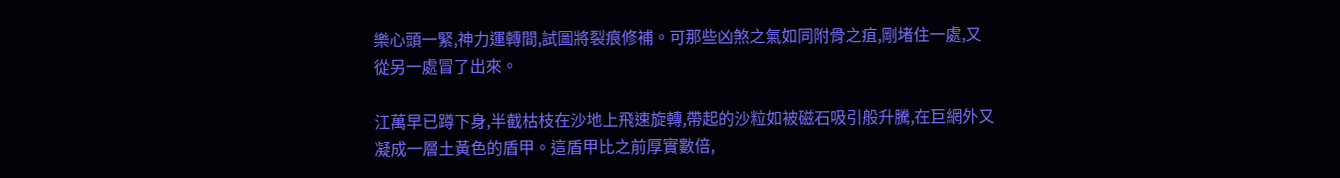樂心頭一緊,神力運轉間,試圖將裂痕修補。可那些凶煞之氣如同附骨之疽,剛堵住一處,又從另一處冒了出來。

江萬早已蹲下身,半截枯枝在沙地上飛速旋轉,帶起的沙粒如被磁石吸引般升騰,在巨網外又凝成一層土黃色的盾甲。這盾甲比之前厚實數倍,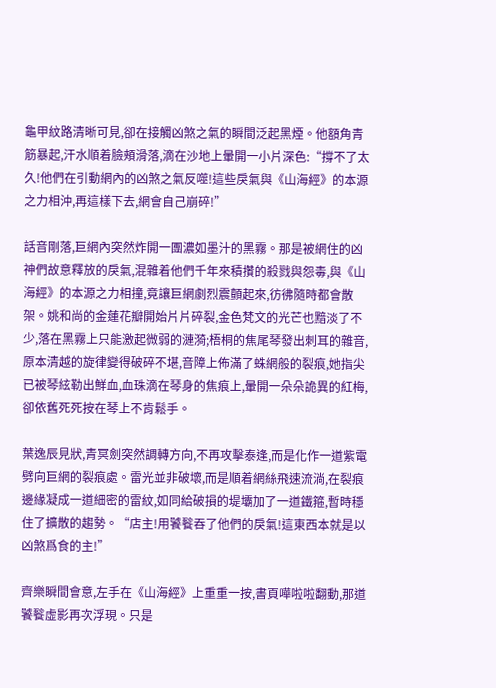龜甲紋路清晰可見,卻在接觸凶煞之氣的瞬間泛起黑煙。他額角青筋暴起,汗水順着臉頰滑落,滴在沙地上暈開一小片深色:“撐不了太久!他們在引動網內的凶煞之氣反噬!這些戾氣與《山海經》的本源之力相沖,再這樣下去,網會自己崩碎!”

話音剛落,巨網內突然炸開一團濃如墨汁的黑霧。那是被網住的凶神們故意釋放的戾氣,混雜着他們千年來積攢的殺戮與怨毒,與《山海經》的本源之力相撞,竟讓巨網劇烈震顫起來,彷彿隨時都會散架。姚和尚的金蓮花瓣開始片片碎裂,金色梵文的光芒也黯淡了不少,落在黑霧上只能激起微弱的漣漪;梧桐的焦尾琴發出刺耳的雜音,原本清越的旋律變得破碎不堪,音障上佈滿了蛛網般的裂痕,她指尖已被琴絃勒出鮮血,血珠滴在琴身的焦痕上,暈開一朵朵詭異的紅梅,卻依舊死死按在琴上不肯鬆手。

葉逸辰見狀,青冥劍突然調轉方向,不再攻擊泰逢,而是化作一道紫電劈向巨網的裂痕處。雷光並非破壞,而是順着網絲飛速流淌,在裂痕邊緣凝成一道細密的雷紋,如同給破損的堤壩加了一道鐵箍,暫時穩住了擴散的趨勢。“店主!用饕餮吞了他們的戾氣!這東西本就是以凶煞爲食的主!”

齊樂瞬間會意,左手在《山海經》上重重一按,書頁嘩啦啦翻動,那道饕餮虛影再次浮現。只是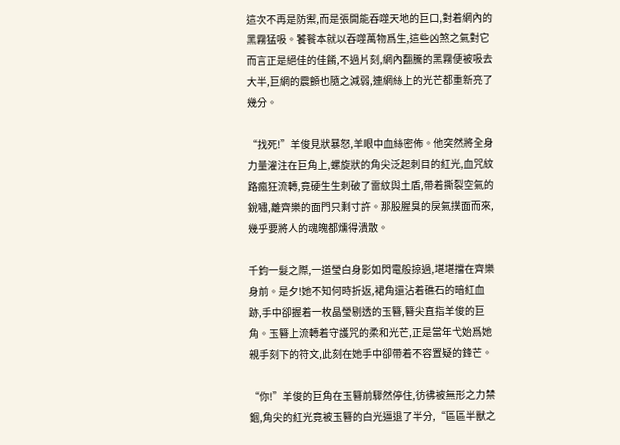這次不再是防禦,而是張開能吞噬天地的巨口,對着網內的黑霧猛吸。饕餮本就以吞噬萬物爲生,這些凶煞之氣對它而言正是絕佳的佳餚,不過片刻,網內翻騰的黑霧便被吸去大半,巨網的震顫也隨之減弱,連網絲上的光芒都重新亮了幾分。

“找死!”羊俊見狀暴怒,羊眼中血絲密佈。他突然將全身力量灌注在巨角上,螺旋狀的角尖泛起刺目的紅光,血咒紋路瘋狂流轉,竟硬生生刺破了雷紋與土盾,帶着撕裂空氣的銳嘯,離齊樂的面門只剩寸許。那股腥臭的戾氣撲面而來,幾乎要將人的魂魄都燻得潰散。

千鈞一髮之際,一道瑩白身影如閃電般掠過,堪堪擋在齊樂身前。是夕!她不知何時折返,裙角還沾着礁石的暗紅血跡,手中卻握着一枚晶瑩剔透的玉簪,簪尖直指羊俊的巨角。玉簪上流轉着守護咒的柔和光芒,正是當年弋始爲她親手刻下的符文,此刻在她手中卻帶着不容置疑的鋒芒。

“你!”羊俊的巨角在玉簪前驟然停住,彷彿被無形之力禁錮,角尖的紅光竟被玉簪的白光逼退了半分,“區區半獸之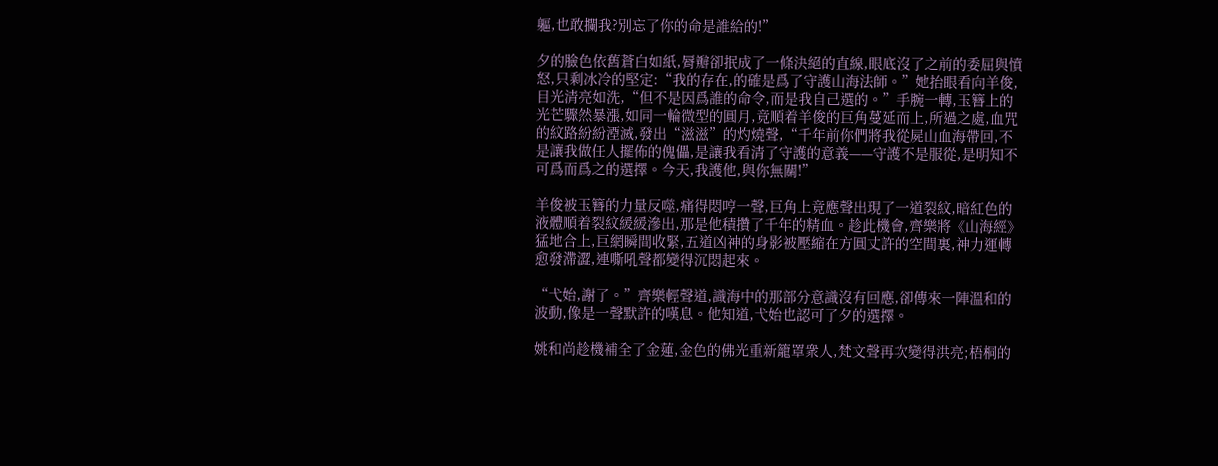軀,也敢攔我?別忘了你的命是誰給的!”

夕的臉色依舊蒼白如紙,脣瓣卻抿成了一條決絕的直線,眼底沒了之前的委屈與憤怒,只剩冰冷的堅定:“我的存在,的確是爲了守護山海法師。”她抬眼看向羊俊,目光清亮如洗,“但不是因爲誰的命令,而是我自己選的。”手腕一轉,玉簪上的光芒驟然暴漲,如同一輪微型的圓月,竟順着羊俊的巨角蔓延而上,所過之處,血咒的紋路紛紛湮滅,發出“滋滋”的灼燒聲,“千年前你們將我從屍山血海帶回,不是讓我做任人擺佈的傀儡,是讓我看清了守護的意義——守護不是服從,是明知不可爲而爲之的選擇。今天,我護他,與你無關!”

羊俊被玉簪的力量反噬,痛得悶哼一聲,巨角上竟應聲出現了一道裂紋,暗紅色的液體順着裂紋緩緩滲出,那是他積攢了千年的精血。趁此機會,齊樂將《山海經》猛地合上,巨網瞬間收緊,五道凶神的身影被壓縮在方圓丈許的空間裏,神力運轉愈發滯澀,連嘶吼聲都變得沉悶起來。

“弋始,謝了。”齊樂輕聲道,識海中的那部分意識沒有回應,卻傳來一陣溫和的波動,像是一聲默許的嘆息。他知道,弋始也認可了夕的選擇。

姚和尚趁機補全了金蓮,金色的佛光重新籠罩衆人,梵文聲再次變得洪亮;梧桐的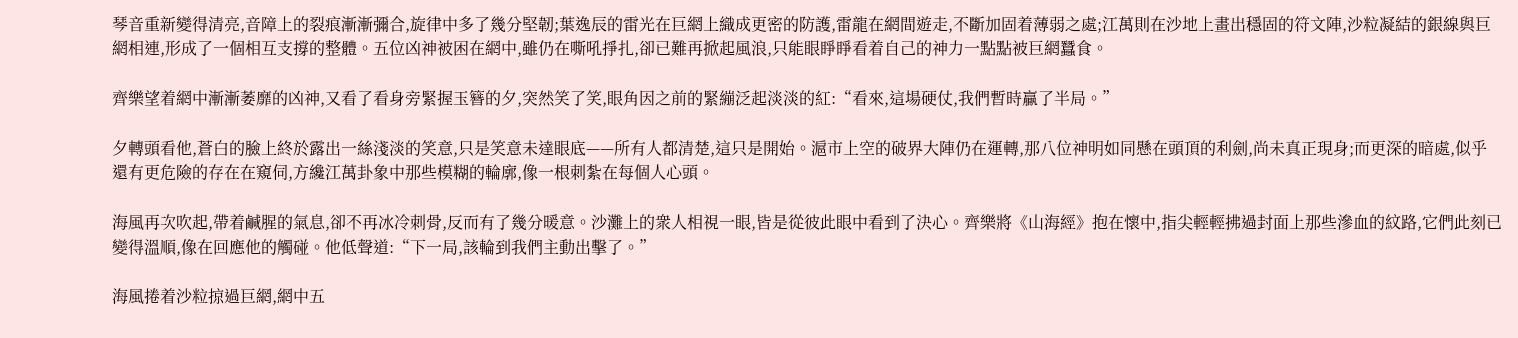琴音重新變得清亮,音障上的裂痕漸漸彌合,旋律中多了幾分堅韌;葉逸辰的雷光在巨網上織成更密的防護,雷龍在網間遊走,不斷加固着薄弱之處;江萬則在沙地上畫出穩固的符文陣,沙粒凝結的銀線與巨網相連,形成了一個相互支撐的整體。五位凶神被困在網中,雖仍在嘶吼掙扎,卻已難再掀起風浪,只能眼睜睜看着自己的神力一點點被巨網蠶食。

齊樂望着網中漸漸萎靡的凶神,又看了看身旁緊握玉簪的夕,突然笑了笑,眼角因之前的緊繃泛起淡淡的紅:“看來,這場硬仗,我們暫時贏了半局。”

夕轉頭看他,蒼白的臉上終於露出一絲淺淡的笑意,只是笑意未達眼底——所有人都清楚,這只是開始。滬市上空的破界大陣仍在運轉,那八位神明如同懸在頭頂的利劍,尚未真正現身;而更深的暗處,似乎還有更危險的存在在窺伺,方纔江萬卦象中那些模糊的輪廓,像一根刺紮在每個人心頭。

海風再次吹起,帶着鹹腥的氣息,卻不再冰冷刺骨,反而有了幾分暖意。沙灘上的衆人相視一眼,皆是從彼此眼中看到了決心。齊樂將《山海經》抱在懷中,指尖輕輕拂過封面上那些滲血的紋路,它們此刻已變得溫順,像在回應他的觸碰。他低聲道:“下一局,該輪到我們主動出擊了。”

海風捲着沙粒掠過巨網,網中五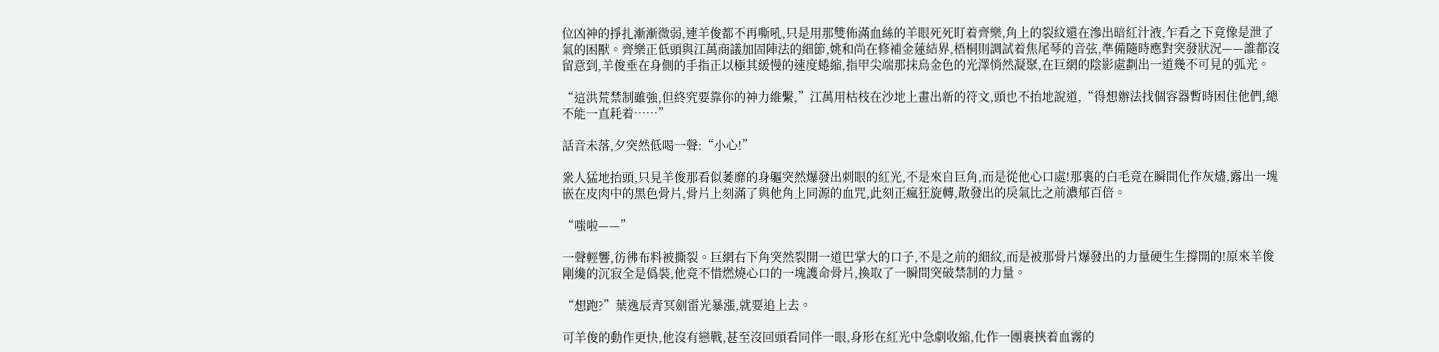位凶神的掙扎漸漸微弱,連羊俊都不再嘶吼,只是用那雙佈滿血絲的羊眼死死盯着齊樂,角上的裂紋還在滲出暗紅汁液,乍看之下竟像是泄了氣的困獸。齊樂正低頭與江萬商議加固陣法的細節,姚和尚在修補金蓮結界,梧桐則調試着焦尾琴的音弦,準備隨時應對突發狀況——誰都沒留意到,羊俊垂在身側的手指正以極其緩慢的速度蜷縮,指甲尖端那抹烏金色的光澤悄然凝聚,在巨網的陰影處劃出一道幾不可見的弧光。

“這洪荒禁制雖強,但終究要靠你的神力維繫,”江萬用枯枝在沙地上畫出新的符文,頭也不抬地說道,“得想辦法找個容器暫時困住他們,總不能一直耗着……”

話音未落,夕突然低喝一聲:“小心!”

衆人猛地抬頭,只見羊俊那看似萎靡的身軀突然爆發出刺眼的紅光,不是來自巨角,而是從他心口處!那裏的白毛竟在瞬間化作灰燼,露出一塊嵌在皮肉中的黑色骨片,骨片上刻滿了與他角上同源的血咒,此刻正瘋狂旋轉,散發出的戾氣比之前濃郁百倍。

“嗤啦——”

一聲輕響,彷彿布料被撕裂。巨網右下角突然裂開一道巴掌大的口子,不是之前的細紋,而是被那骨片爆發出的力量硬生生撐開的!原來羊俊剛纔的沉寂全是僞裝,他竟不惜燃燒心口的一塊護命骨片,換取了一瞬間突破禁制的力量。

“想跑?”葉逸辰青冥劍雷光暴漲,就要追上去。

可羊俊的動作更快,他沒有戀戰,甚至沒回頭看同伴一眼,身形在紅光中急劇收縮,化作一團裹挾着血霧的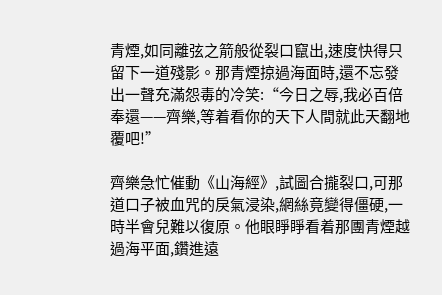青煙,如同離弦之箭般從裂口竄出,速度快得只留下一道殘影。那青煙掠過海面時,還不忘發出一聲充滿怨毒的冷笑:“今日之辱,我必百倍奉還——齊樂,等着看你的天下人間就此天翻地覆吧!”

齊樂急忙催動《山海經》,試圖合攏裂口,可那道口子被血咒的戾氣浸染,網絲竟變得僵硬,一時半會兒難以復原。他眼睜睜看着那團青煙越過海平面,鑽進遠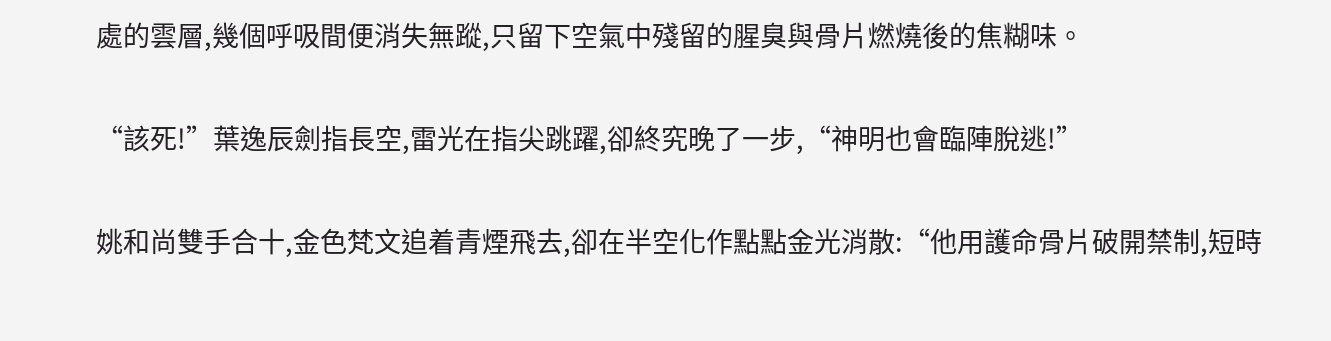處的雲層,幾個呼吸間便消失無蹤,只留下空氣中殘留的腥臭與骨片燃燒後的焦糊味。

“該死!”葉逸辰劍指長空,雷光在指尖跳躍,卻終究晚了一步,“神明也會臨陣脫逃!”

姚和尚雙手合十,金色梵文追着青煙飛去,卻在半空化作點點金光消散:“他用護命骨片破開禁制,短時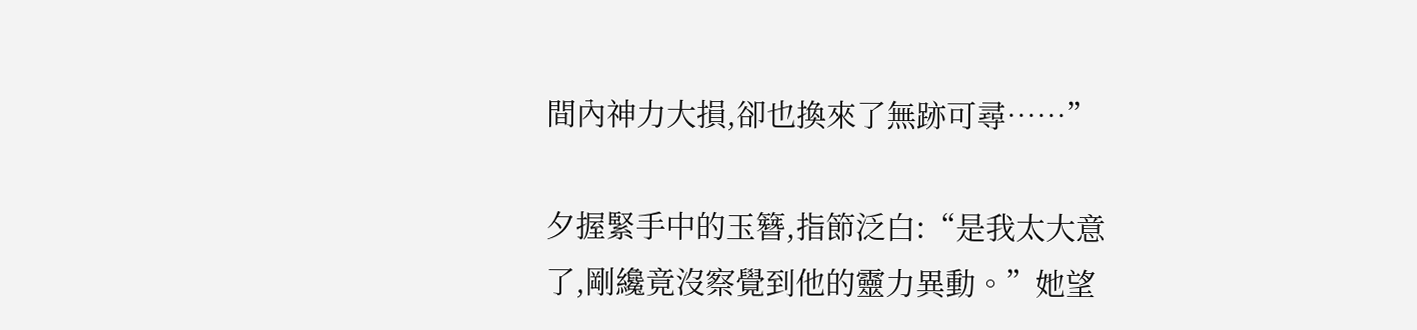間內神力大損,卻也換來了無跡可尋……”

夕握緊手中的玉簪,指節泛白:“是我太大意了,剛纔竟沒察覺到他的靈力異動。”她望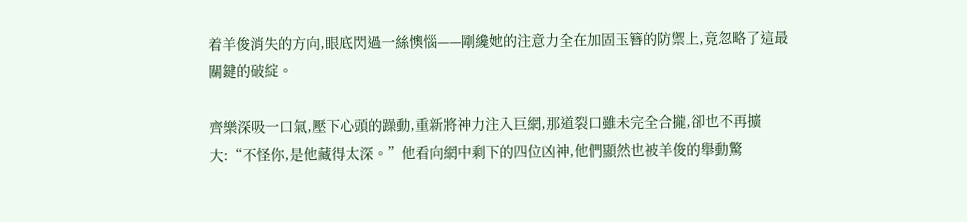着羊俊消失的方向,眼底閃過一絲懊惱——剛纔她的注意力全在加固玉簪的防禦上,竟忽略了這最關鍵的破綻。

齊樂深吸一口氣,壓下心頭的躁動,重新將神力注入巨網,那道裂口雖未完全合攏,卻也不再擴大:“不怪你,是他藏得太深。”他看向網中剩下的四位凶神,他們顯然也被羊俊的舉動驚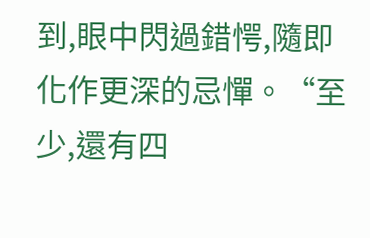到,眼中閃過錯愕,隨即化作更深的忌憚。“至少,還有四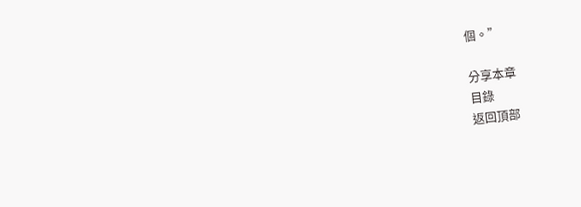個。”

分享本章
目錄
返回頂部